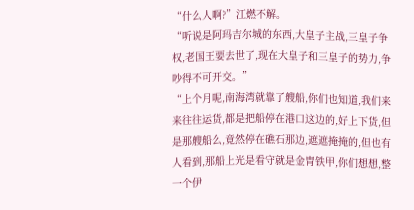“什么人啊?”江燃不解。
“听说是阿玛吉尔城的东西,大皇子主战,三皇子争权,老国王要去世了,现在大皇子和三皇子的势力,争吵得不可开交。”
“上个月呢,南海湾就靠了艘船,你们也知道,我们来来往往运货,都是把船停在港口这边的,好上下货,但是那艘船么,竟然停在礁石那边,遮遮掩掩的,但也有人看到,那船上光是看守就是金胄铁甲,你们想想,整一个伊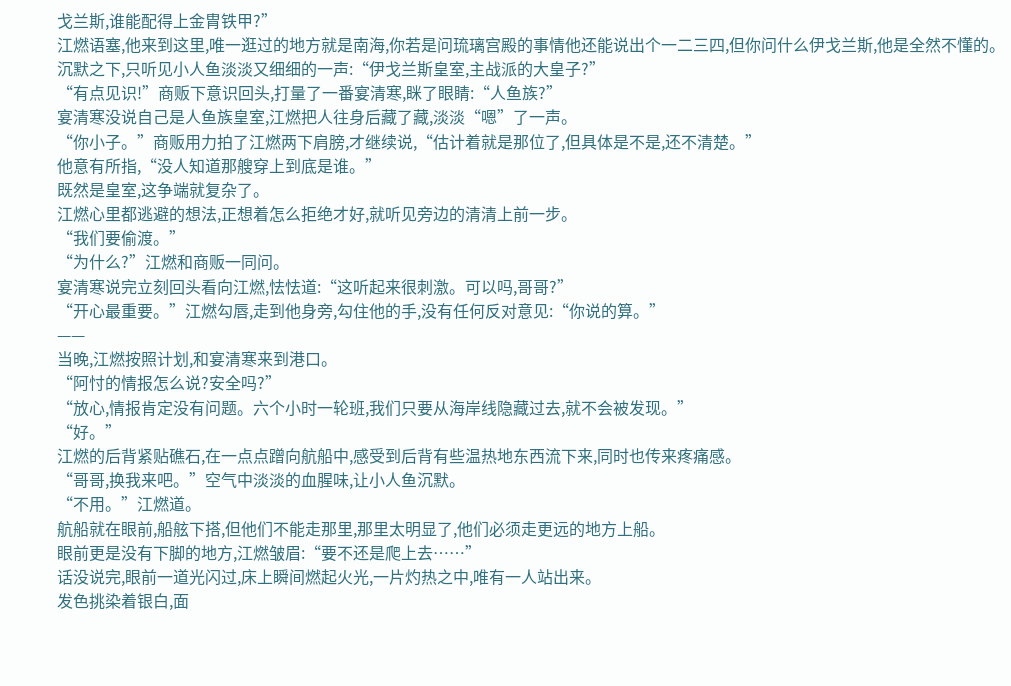戈兰斯,谁能配得上金胄铁甲?”
江燃语塞,他来到这里,唯一逛过的地方就是南海,你若是问琉璃宫殿的事情他还能说出个一二三四,但你问什么伊戈兰斯,他是全然不懂的。
沉默之下,只听见小人鱼淡淡又细细的一声:“伊戈兰斯皇室,主战派的大皇子?”
“有点见识!”商贩下意识回头,打量了一番宴清寒,眯了眼睛:“人鱼族?”
宴清寒没说自己是人鱼族皇室,江燃把人往身后藏了藏,淡淡“嗯”了一声。
“你小子。”商贩用力拍了江燃两下肩膀,才继续说,“估计着就是那位了,但具体是不是,还不清楚。”
他意有所指,“没人知道那艘穿上到底是谁。”
既然是皇室,这争端就复杂了。
江燃心里都逃避的想法,正想着怎么拒绝才好,就听见旁边的清清上前一步。
“我们要偷渡。”
“为什么?”江燃和商贩一同问。
宴清寒说完立刻回头看向江燃,怯怯道:“这听起来很刺激。可以吗,哥哥?”
“开心最重要。”江燃勾唇,走到他身旁,勾住他的手,没有任何反对意见:“你说的算。”
——
当晚,江燃按照计划,和宴清寒来到港口。
“阿忖的情报怎么说?安全吗?”
“放心,情报肯定没有问题。六个小时一轮班,我们只要从海岸线隐藏过去,就不会被发现。”
“好。”
江燃的后背紧贴礁石,在一点点蹭向航船中,感受到后背有些温热地东西流下来,同时也传来疼痛感。
“哥哥,换我来吧。”空气中淡淡的血腥味,让小人鱼沉默。
“不用。”江燃道。
航船就在眼前,船舷下搭,但他们不能走那里,那里太明显了,他们必须走更远的地方上船。
眼前更是没有下脚的地方,江燃皱眉:“要不还是爬上去……”
话没说完,眼前一道光闪过,床上瞬间燃起火光,一片灼热之中,唯有一人站出来。
发色挑染着银白,面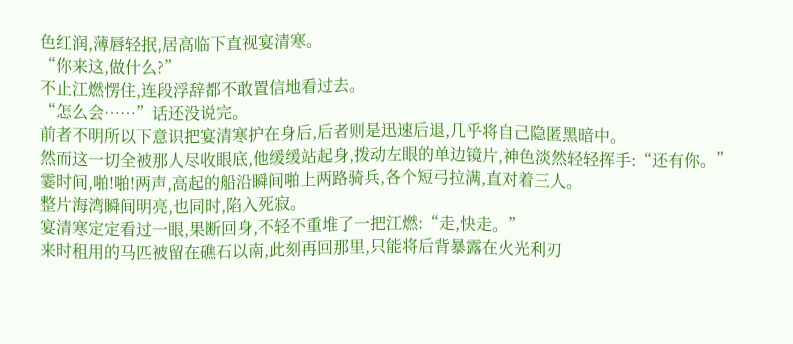色红润,薄唇轻抿,居高临下直视宴清寒。
“你来这,做什么?”
不止江燃愣住,连段浮辞都不敢置信地看过去。
“怎么会……”话还没说完。
前者不明所以下意识把宴清寒护在身后,后者则是迅速后退,几乎将自己隐匿黑暗中。
然而这一切全被那人尽收眼底,他缓缓站起身,拨动左眼的单边镜片,神色淡然轻轻挥手:“还有你。”
霎时间,啪!啪!两声,高起的船沿瞬间啪上两路骑兵,各个短弓拉满,直对着三人。
整片海湾瞬间明亮,也同时,陷入死寂。
宴清寒定定看过一眼,果断回身,不轻不重堆了一把江燃:“走,快走。”
来时租用的马匹被留在礁石以南,此刻再回那里,只能将后背暴露在火光利刃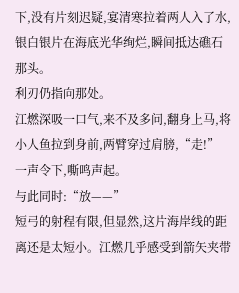下,没有片刻迟疑,宴清寒拉着两人入了水,银白银片在海底光华绚烂,瞬间抵达礁石那头。
利刃仍指向那处。
江燃深吸一口气,来不及多问,翻身上马,将小人鱼拉到身前,两臂穿过肩膀,“走!”
一声令下,嘶鸣声起。
与此同时:“放——”
短弓的射程有限,但显然,这片海岸线的距离还是太短小。江燃几乎感受到箭矢夹带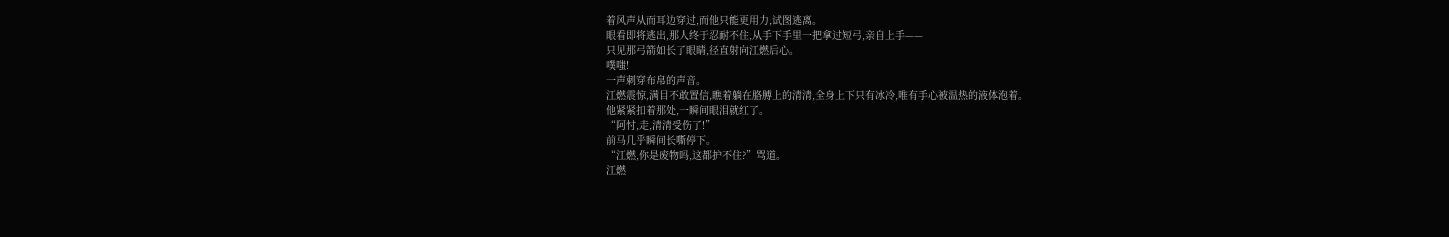着风声从而耳边穿过,而他只能更用力,试图逃离。
眼看即将逃出,那人终于忍耐不住,从手下手里一把拿过短弓,亲自上手——
只见那弓箭如长了眼睛,径直射向江燃后心。
噗嗤!
一声刺穿布帛的声音。
江燃震惊,满目不敢置信,瞧着躺在胳膊上的清清,全身上下只有冰冷,唯有手心被温热的液体泡着。
他紧紧扣着那处,一瞬间眼泪就红了。
“阿忖,走,清清受伤了!”
前马几乎瞬间长嘶停下。
“江燃,你是废物吗,这都护不住?”骂道。
江燃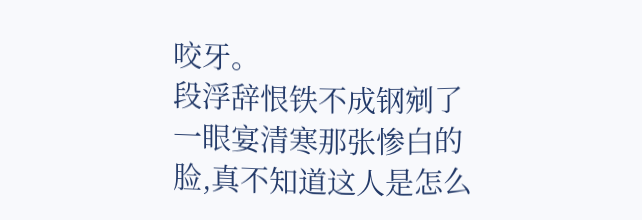咬牙。
段浮辞恨铁不成钢剜了一眼宴清寒那张惨白的脸,真不知道这人是怎么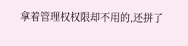拿着管理权权限却不用的,还拼了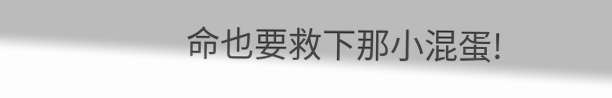命也要救下那小混蛋!